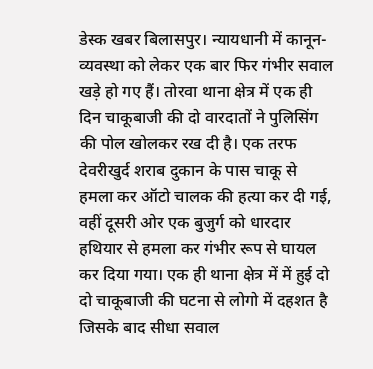डेस्क खबर बिलासपुर। न्यायधानी में कानून-व्यवस्था को लेकर एक बार फिर गंभीर सवाल खड़े हो गए हैं। तोरवा थाना क्षेत्र में एक ही दिन चाकूबाजी की दो वारदातों ने पुलिसिंग की पोल खोलकर रख दी है। एक तरफ देवरीखुर्द शराब दुकान के पास चाकू से हमला कर ऑटो चालक की हत्या कर दी गई, वहीं दूसरी ओर एक बुजुर्ग को धारदार हथियार से हमला कर गंभीर रूप से घायल कर दिया गया। एक ही थाना क्षेत्र में में हुई दो दो चाकूबाजी की घटना से लोगो में दहशत है जिसके बाद सीधा सवाल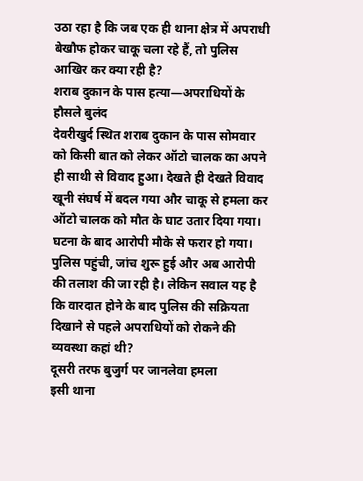उठा रहा है कि जब एक ही थाना क्षेत्र में अपराधी बेखौफ होकर चाकू चला रहे हैं, तो पुलिस आखिर कर क्या रही है?
शराब दुकान के पास हत्या—अपराधियों के हौसले बुलंद
देवरीखुर्द स्थित शराब दुकान के पास सोमवार को किसी बात को लेकर ऑटो चालक का अपने ही साथी से विवाद हुआ। देखते ही देखते विवाद खूनी संघर्ष में बदल गया और चाकू से हमला कर ऑटो चालक को मौत के घाट उतार दिया गया।
घटना के बाद आरोपी मौके से फरार हो गया। पुलिस पहुंची, जांच शुरू हुई और अब आरोपी की तलाश की जा रही है। लेकिन सवाल यह है कि वारदात होने के बाद पुलिस की सक्रियता दिखाने से पहले अपराधियों को रोकने की व्यवस्था कहां थी?
दूसरी तरफ बुजुर्ग पर जानलेवा हमला
इसी थाना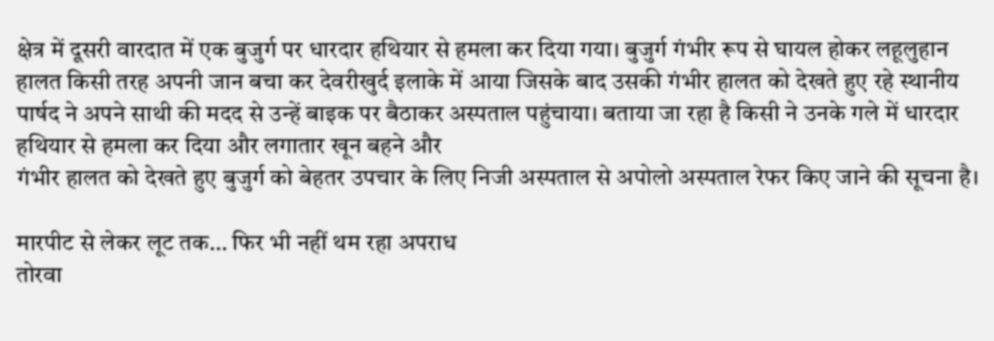क्षेत्र में दूसरी वारदात में एक बुजुर्ग पर धारदार हथियार से हमला कर दिया गया। बुजुर्ग गंभीर रूप से घायल होकर लहूलुहान हालत किसी तरह अपनी जान बचा कर देवरीखुर्द इलाके में आया जिसके बाद उसकी गंभीर हालत को देखते हुए रहे स्थानीय पार्षद ने अपने साथी की मदद से उन्हें बाइक पर बैठाकर अस्पताल पहुंचाया। बताया जा रहा है किसी ने उनके गले में धारदार हथियार से हमला कर दिया और लगातार खून बहने और
गंभीर हालत को देखते हुए बुजुर्ग को बेहतर उपचार के लिए निजी अस्पताल से अपोलो अस्पताल रेफर किए जाने की सूचना है।

मारपीट से लेकर लूट तक… फिर भी नहीं थम रहा अपराध
तोरवा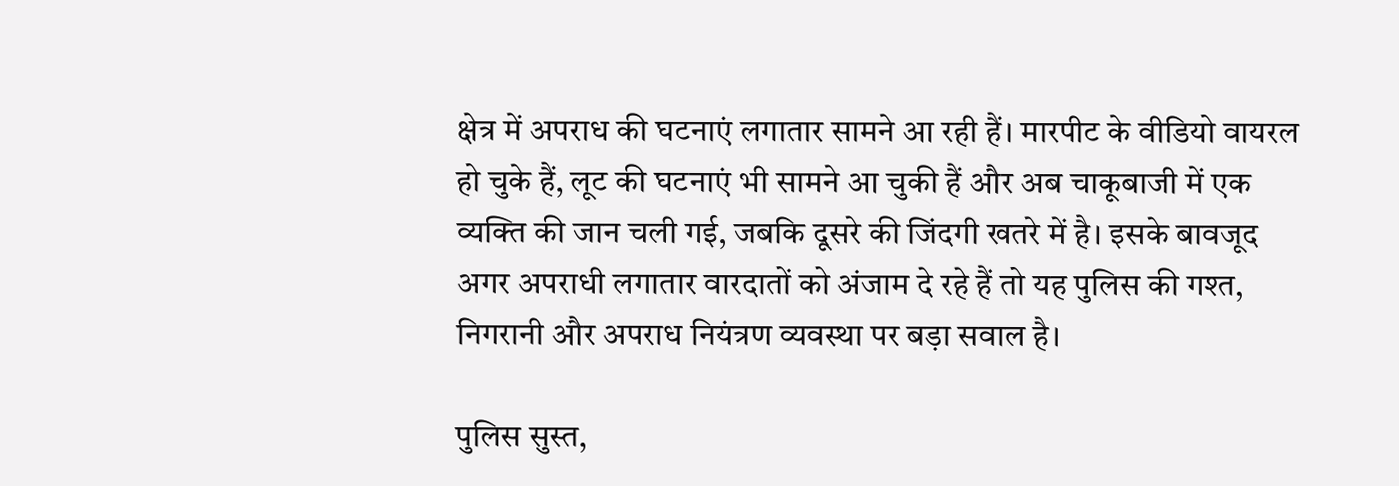क्षेत्र में अपराध की घटनाएं लगातार सामने आ रही हैं। मारपीट के वीडियो वायरल हो चुके हैं, लूट की घटनाएं भी सामने आ चुकी हैं और अब चाकूबाजी में एक व्यक्ति की जान चली गई, जबकि दूसरे की जिंदगी खतरे में है। इसके बावजूद अगर अपराधी लगातार वारदातों को अंजाम दे रहे हैं तो यह पुलिस की गश्त, निगरानी और अपराध नियंत्रण व्यवस्था पर बड़ा सवाल है।

पुलिस सुस्त,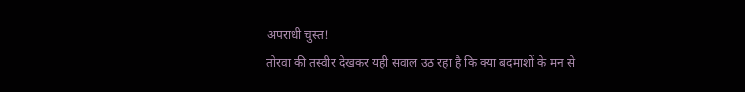अपराधी चुस्त!
तोरवा की तस्वीर देखकर यही सवाल उठ रहा है कि क्या बदमाशों के मन से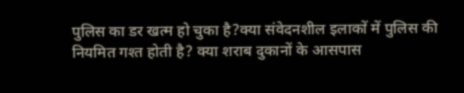पुलिस का डर खत्म हो चुका है?क्या संवेदनशील इलाकों में पुलिस की नियमित गश्त होती है? क्या शराब दुकानों के आसपास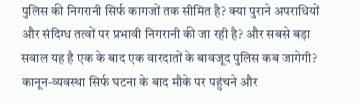पुलिस की निगरानी सिर्फ कागजों तक सीमित है? क्या पुराने अपराधियों और संदिग्ध तत्वों पर प्रभावी निगरानी की जा रही है? और सबसे बड़ा सवाल यह है एक के बाद एक वारदातों के बावजूद पुलिस कब जागेगी?
कानून-व्यवस्था सिर्फ घटना के बाद मौके पर पहुंचने और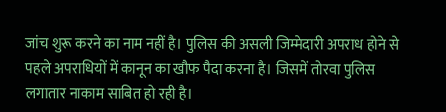जांच शुरू करने का नाम नहीं है। पुलिस की असली जिम्मेदारी अपराध होने से पहले अपराधियों में कानून का खौफ पैदा करना है। जिसमें तोरवा पुलिस लगातार नाकाम साबित हो रही है।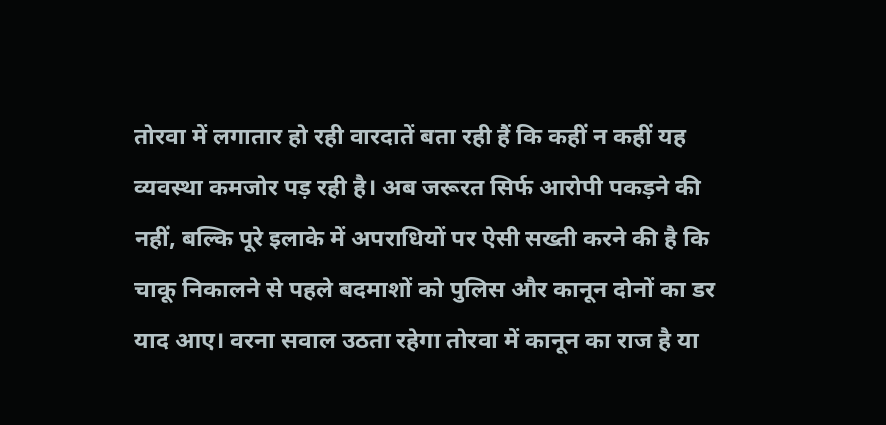तोरवा में लगातार हो रही वारदातें बता रही हैं कि कहीं न कहीं यह व्यवस्था कमजोर पड़ रही है। अब जरूरत सिर्फ आरोपी पकड़ने की नहीं, बल्कि पूरे इलाके में अपराधियों पर ऐसी सख्ती करने की है कि चाकू निकालने से पहले बदमाशों को पुलिस और कानून दोनों का डर याद आए। वरना सवाल उठता रहेगा तोरवा में कानून का राज है या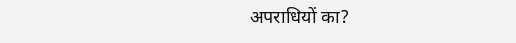अपराधियों का?